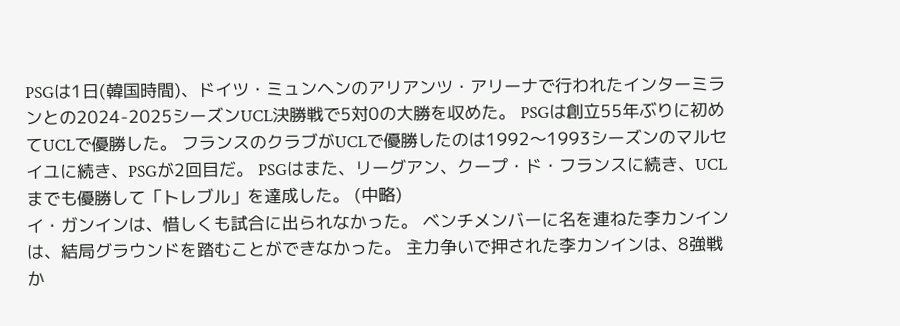PSGは1日(韓国時間)、ドイツ・ミュンヘンのアリアンツ・アリーナで行われたインターミランとの2024-2025シーズンUCL決勝戦で5対0の大勝を収めた。 PSGは創立55年ぶりに初めてUCLで優勝した。 フランスのクラブがUCLで優勝したのは1992〜1993シーズンのマルセイユに続き、PSGが2回目だ。 PSGはまた、リーグアン、クープ・ド・フランスに続き、UCLまでも優勝して「トレブル」を達成した。 (中略)
イ・ガンインは、惜しくも試合に出られなかった。 ベンチメンバーに名を連ねた李カンインは、結局グラウンドを踏むことができなかった。 主力争いで押された李カンインは、8強戦か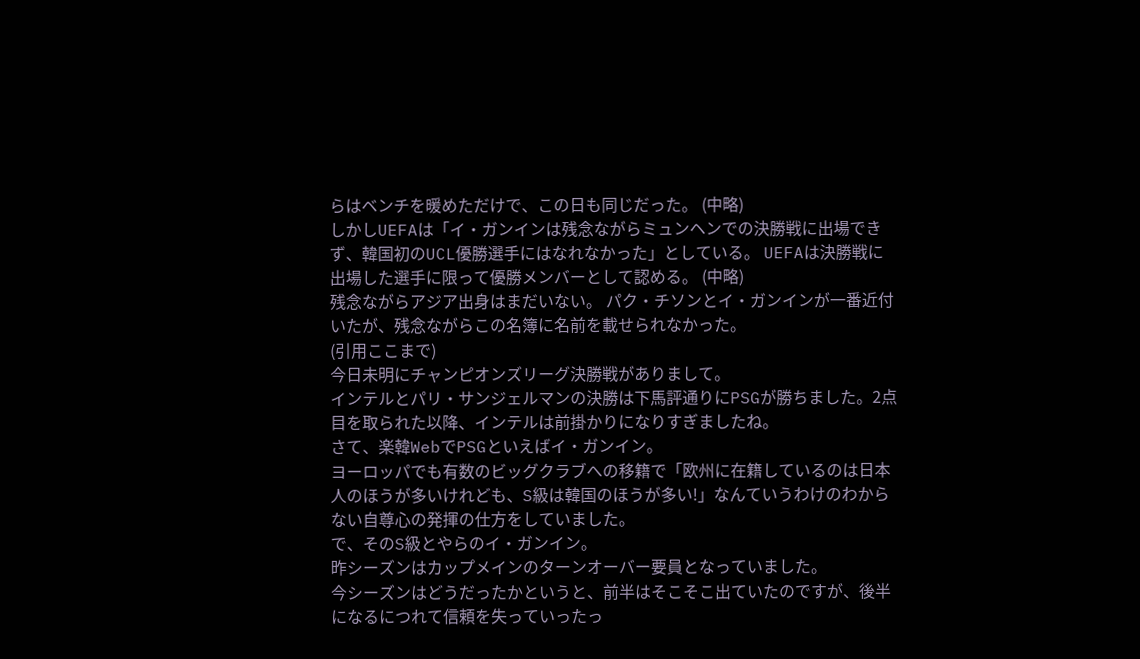らはベンチを暖めただけで、この日も同じだった。 (中略)
しかしUEFAは「イ・ガンインは残念ながらミュンヘンでの決勝戦に出場できず、韓国初のUCL優勝選手にはなれなかった」としている。 UEFAは決勝戦に出場した選手に限って優勝メンバーとして認める。 (中略)
残念ながらアジア出身はまだいない。 パク・チソンとイ・ガンインが一番近付いたが、残念ながらこの名簿に名前を載せられなかった。
(引用ここまで)
今日未明にチャンピオンズリーグ決勝戦がありまして。
インテルとパリ・サンジェルマンの決勝は下馬評通りにPSGが勝ちました。2点目を取られた以降、インテルは前掛かりになりすぎましたね。
さて、楽韓WebでPSGといえばイ・ガンイン。
ヨーロッパでも有数のビッグクラブへの移籍で「欧州に在籍しているのは日本人のほうが多いけれども、S級は韓国のほうが多い!」なんていうわけのわからない自尊心の発揮の仕方をしていました。
で、そのS級とやらのイ・ガンイン。
昨シーズンはカップメインのターンオーバー要員となっていました。
今シーズンはどうだったかというと、前半はそこそこ出ていたのですが、後半になるにつれて信頼を失っていったっ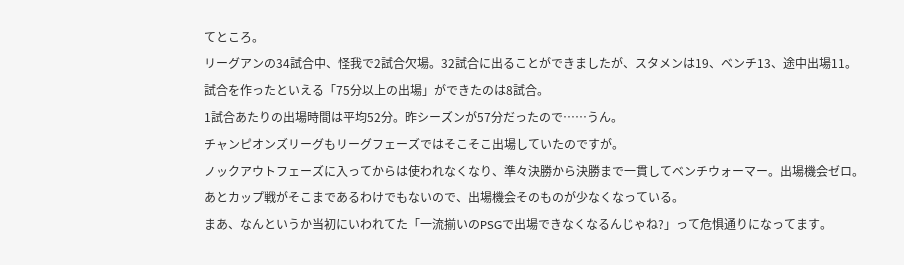てところ。
リーグアンの34試合中、怪我で2試合欠場。32試合に出ることができましたが、スタメンは19、ベンチ13、途中出場11。
試合を作ったといえる「75分以上の出場」ができたのは8試合。
1試合あたりの出場時間は平均52分。昨シーズンが57分だったので……うん。
チャンピオンズリーグもリーグフェーズではそこそこ出場していたのですが。
ノックアウトフェーズに入ってからは使われなくなり、準々決勝から決勝まで一貫してベンチウォーマー。出場機会ゼロ。
あとカップ戦がそこまであるわけでもないので、出場機会そのものが少なくなっている。
まあ、なんというか当初にいわれてた「一流揃いのPSGで出場できなくなるんじゃね?」って危惧通りになってます。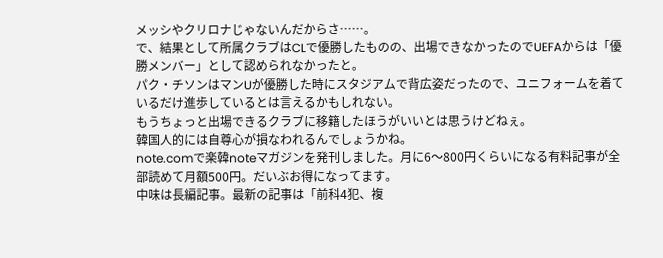メッシやクリロナじゃないんだからさ……。
で、結果として所属クラブはCLで優勝したものの、出場できなかったのでUEFAからは「優勝メンバー」として認められなかったと。
パク・チソンはマンUが優勝した時にスタジアムで背広姿だったので、ユニフォームを着ているだけ進歩しているとは言えるかもしれない。
もうちょっと出場できるクラブに移籍したほうがいいとは思うけどねぇ。
韓国人的には自尊心が損なわれるんでしょうかね。
note.comで楽韓noteマガジンを発刊しました。月に6〜800円くらいになる有料記事が全部読めて月額500円。だいぶお得になってます。
中味は長編記事。最新の記事は「前科4犯、複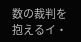数の裁判を抱えるイ・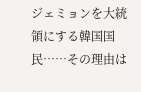ジェミョンを大統領にする韓国国民……その理由は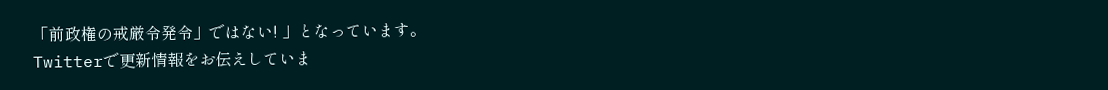「前政権の戒厳令発令」ではない! 」となっています。
Twitterで更新情報をお伝えしていま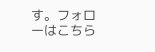す。フォローはこちら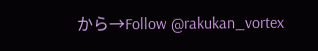から→Follow @rakukan_vortex